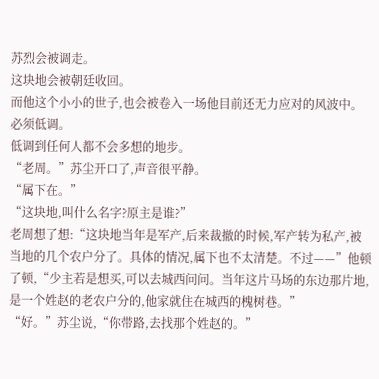苏烈会被调走。
这块地会被朝廷收回。
而他这个小小的世子,也会被卷入一场他目前还无力应对的风波中。
必须低调。
低调到任何人都不会多想的地步。
“老周。”苏尘开口了,声音很平静。
“属下在。”
“这块地,叫什么名字?原主是谁?”
老周想了想:“这块地当年是军产,后来裁撤的时候,军产转为私产,被当地的几个农户分了。具体的情况,属下也不太清楚。不过——”他顿了顿,“少主若是想买,可以去城西问问。当年这片马场的东边那片地,是一个姓赵的老农户分的,他家就住在城西的槐树巷。”
“好。”苏尘说,“你带路,去找那个姓赵的。”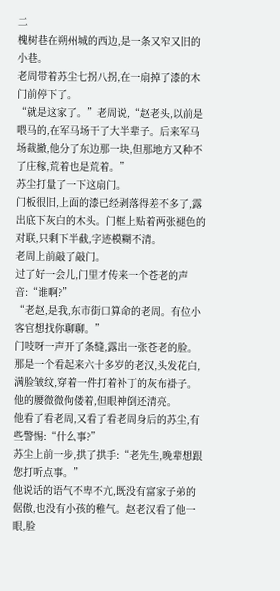二
槐树巷在朔州城的西边,是一条又窄又旧的小巷。
老周带着苏尘七拐八拐,在一扇掉了漆的木门前停下了。
“就是这家了。”老周说,“赵老头,以前是喂马的,在军马场干了大半辈子。后来军马场裁撤,他分了东边那一块,但那地方又种不了庄稼,荒着也是荒着。”
苏尘打量了一下这扇门。
门板很旧,上面的漆已经剥落得差不多了,露出底下灰白的木头。门框上贴着两张褪色的对联,只剩下半截,字迹模糊不清。
老周上前敲了敲门。
过了好一会儿,门里才传来一个苍老的声音:“谁啊?”
“老赵,是我,东市街口算命的老周。有位小客官想找你聊聊。”
门吱呀一声开了条缝,露出一张苍老的脸。
那是一个看起来六十多岁的老汉,头发花白,满脸皱纹,穿着一件打着补丁的灰布褂子。他的腰微微佝偻着,但眼神倒还清亮。
他看了看老周,又看了看老周身后的苏尘,有些警惕:“什么事?”
苏尘上前一步,拱了拱手:“老先生,晚辈想跟您打听点事。”
他说话的语气不卑不亢,既没有富家子弟的倨傲,也没有小孩的稚气。赵老汉看了他一眼,脸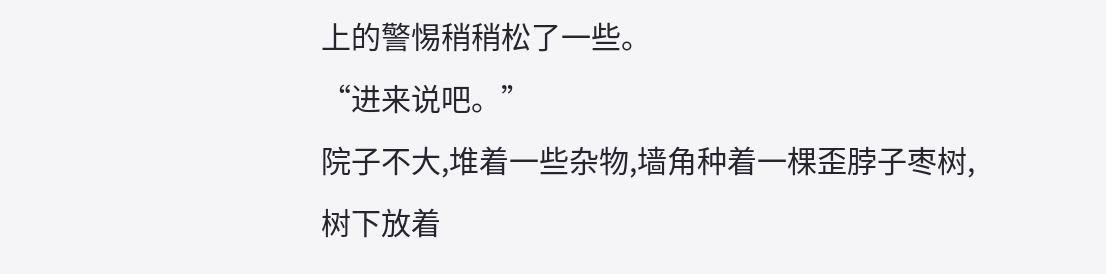上的警惕稍稍松了一些。
“进来说吧。”
院子不大,堆着一些杂物,墙角种着一棵歪脖子枣树,树下放着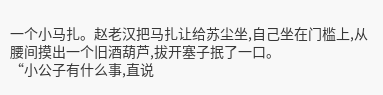一个小马扎。赵老汉把马扎让给苏尘坐,自己坐在门槛上,从腰间摸出一个旧酒葫芦,拔开塞子抿了一口。
“小公子有什么事,直说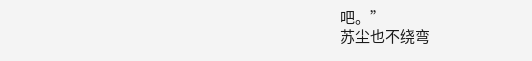吧。”
苏尘也不绕弯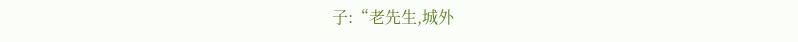子:“老先生,城外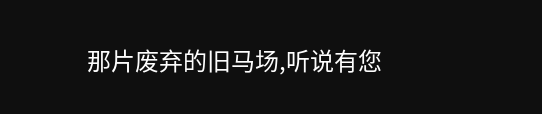那片废弃的旧马场,听说有您